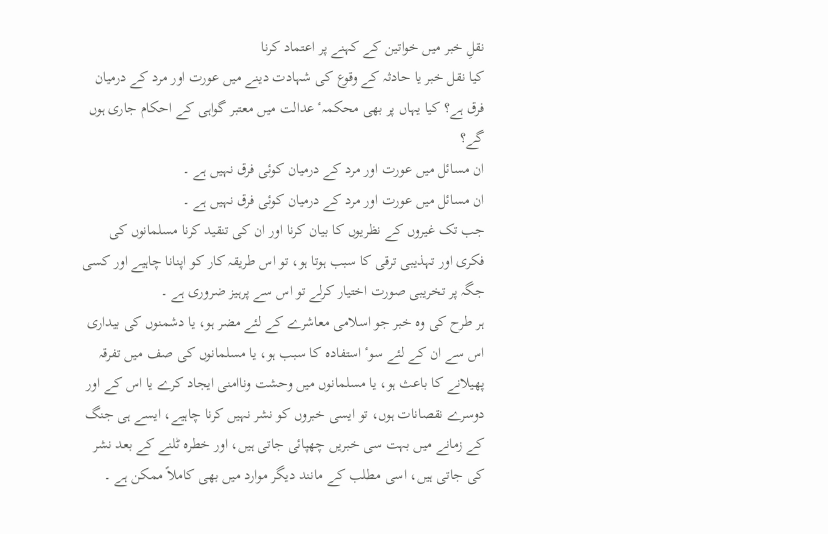نقلِ خبر میں خواتین کے کہنے پر اعتماد کرنا
کیا نقل خبر یا حادثہ کے وقوع کی شہادت دینے میں عورت اور مرد کے درمیان فرق ہے؟ کیا یہاں پر بھی محکمہٴ عدالت میں معتبر گواہی کے احکام جاری ہوں گے؟
ان مسائل میں عورت اور مرد کے درمیان کوئی فرق نہیں ہے ۔
ان مسائل میں عورت اور مرد کے درمیان کوئی فرق نہیں ہے ۔
جب تک غیروں کے نظریوں کا بیان کرنا اور ان کی تنقید کرنا مسلمانوں کی فکری اور تہذیبی ترقی کا سبب ہوتا ہو، تو اس طریقہ کار کو اپنانا چاہیے اور کسی جگہ پر تخریبی صورت اختیار کرلے تو اس سے پرہیز ضروری ہے ۔
ہر طرح کی وہ خبر جو اسلامی معاشرے کے لئے مضر ہو، یا دشمنوں کی بیداری اس سے ان کے لئے سوٴ استفادہ کا سبب ہو، یا مسلمانوں کی صف میں تفرقہ پھیلانے کا باعث ہو، یا مسلمانوں میں وحشت وناامنی ایجاد کرے یا اس کے اور دوسرے نقصانات ہوں، تو ایسی خبروں کو نشر نہیں کرنا چاہیے، ایسے ہی جنگ کے زمانے میں بہت سی خبریں چھپائی جاتی ہیں، اور خطرہ ٹلنے کے بعد نشر کی جاتی ہیں، اسی مطلب کے مانند دیگر موارد میں بھی کاملاً ممکن ہے ۔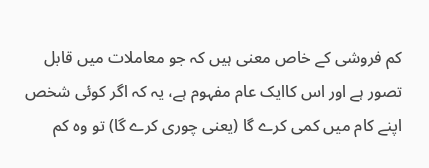کم فروشی کے خاص معنی ہیں کہ جو معاملات میں قابل تصور ہے اور اس کاایک عام مفہوم ہے، یہ کہ اگر کوئی شخص اپنے کام میں کمی کرے گا (یعنی چوری کرے گا) تو وہ کم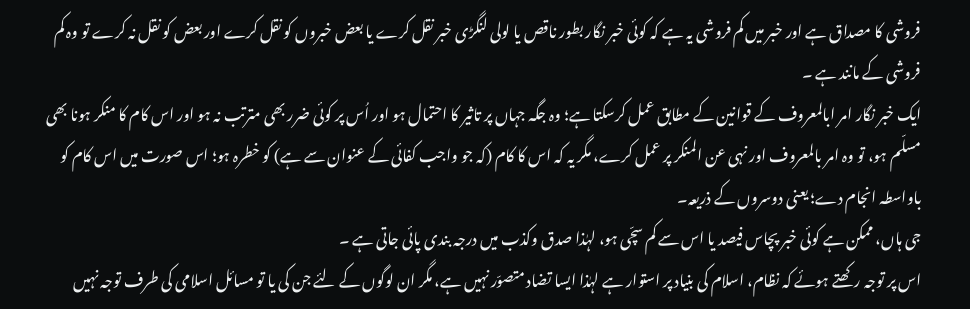فروشی کا مصداق ہے اور خبر میں کم فروشی یہ ہے کہ کوئی خبر نگار بطور ناقص یا لولی لنگڑی خبر نقل کرے یا بعض خبروں کو نقل کرے اور بعض کو نقل نہ کرے تو وہ کم فروشی کے مانند ہے ۔
ایک خبر نگار امر ابالمعروف کے قوانین کے مطابق عمل کرسکتا ہے؛ وہ جگہ جہاں پر تاثیر کا احتمال ہو اور اُس پر کوئی ضرر بھی مترتب نہ ہو اور اس کام کا منکر ہونا بھی مسلّم ہو، تو وہ امر بالمعروف اور نہی عن المنکر پر عمل کرے، مگر یہ کہ اس کا کام (کہ جو واجب کفائی کے عنوان سے ہے) کو خطرہ ہو؛ اس صورت میں اس کام کو باواسطہ انجام دے؛ یعنی دوسروں کے ذریعہ۔
جی ہاں، ممکن ہے کوئی خبر پچاس فیصد یا اس سے کم سچّی ہو، لہٰذا صدق وکذب میں درجہ بندی پائی جاتی ہے ۔
اس پر توجہ رکھتے ہوئے کہ نظام، اسلام کی بنیاد پر استوار ہے لہٰذا ایسا تضاد متصوّر نہیں ہے، مگر ان لوگوں کے لئے جن کی یا تو مسائل اسلامی کی طرف توجہ نہیں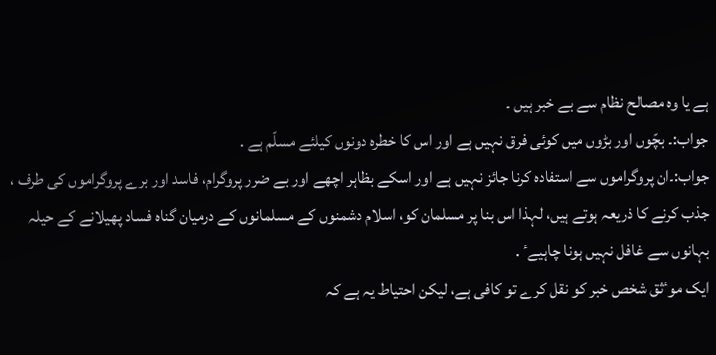ہے یا وہ مصالح نظام سے بے خبر ہیں ۔
جواب:۔ بچّوں اور بڑوں میں کوئی فرق نہیں ہے اور اس کا خطرہ دونوں کیلئے مسلّم ہے .
جواب:۔ان پروگراموں سے استفادہ کرنا جائز نہیں ہے اور اسکے بظاہر اچھے اور بے ضرر پروگرام، فاسد اور برے پروگراموں کی طرف ، جذب کرنے کا ذریعہ ہوتے ہیں، لہذا اس بنا پر مسلمان کو، اسلام دشمنوں کے مسلمانوں کے درمیان گناہ فساد پھیلانے کے حیلہ بہانوں سے غافل نہیں ہونا چاہیےٴ .
ایک موٴثق شخص خبر کو نقل کرے تو کافی ہے، لیکن احتیاط یہ ہے کہ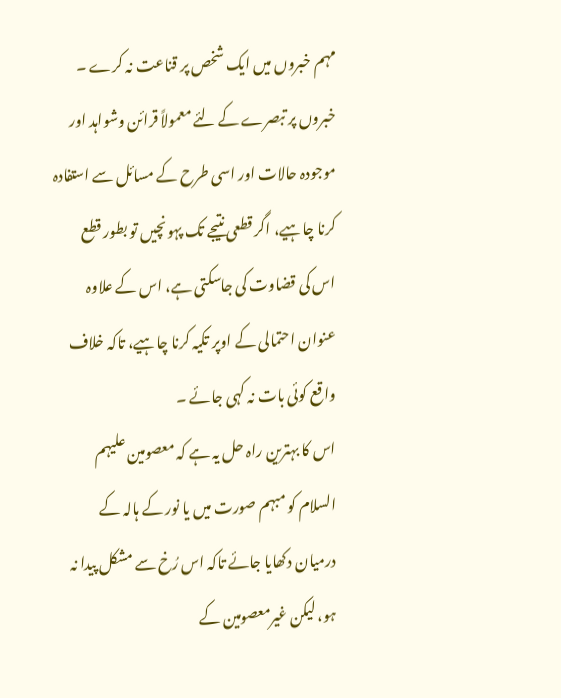مہم خبروں میں ایک شخص پر قناعت نہ کرے ۔
خبروں پر تبصرے کے لئے معمولاً قرائن وشواہد اور موجودہ حالات اور اسی طرح کے مسائل سے استفادہ کرنا چاہیے، اگر قطعی نتیجے تک پہونچیں تو بطور قطع اس کی قضاوت کی جاسکتی ہے، اس کے علاوہ عنوان احتمالی کے اوپر تکیہ کرنا چاہیے، تاکہ خلاف واقع کوئی بات نہ کہی جائے ۔
اس کا بہترین راہ حل یہ ہے کہ معصومین علیہم السلام کو مبہم صورت میں یا نور کے ہالہ کے درمیان دکھایا جائے تاکہ اس رُخ سے مشکل پیدا نہ ہو، لیکن غیرمعصومین کے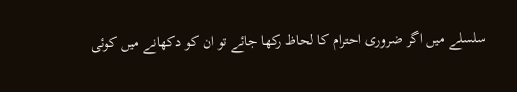سلسلے میں اگر ضروری احترام کا لحاظ رکھا جائے تو ان کو دکھانے میں کوئی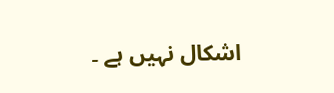اشکال نہیں ہے ۔